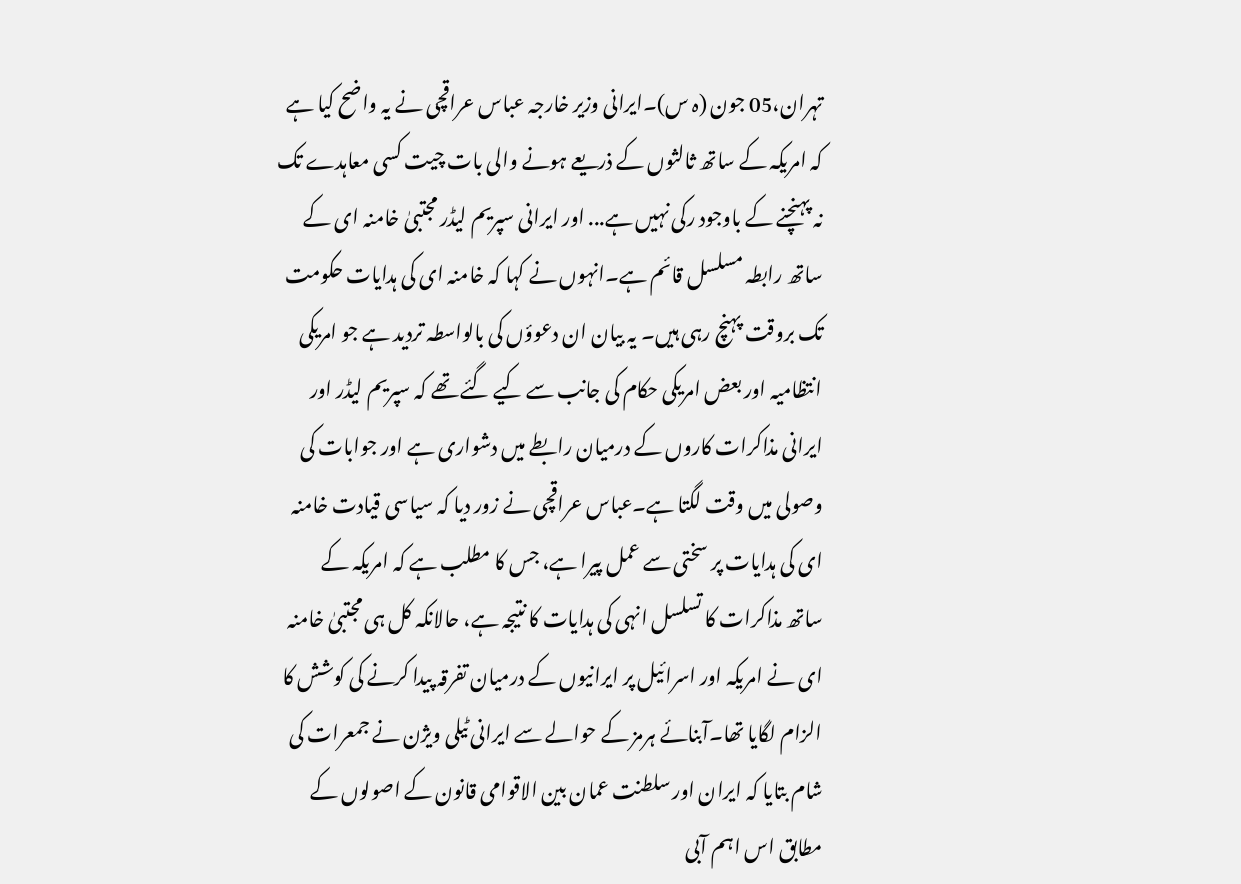تہران،05 جون (ہ س)۔ایرانی وزیر خارجہ عباس عراقچی نے یہ واضح کیا ہے کہ امریکہ کے ساتھ ثالثوں کے ذریعے ہونے والی بات چیت کسی معاہدے تک نہ پہنچنے کے باوجود رکی نہیں ہے... اور ایرانی سپریم لیڈر مجتبیٰ خامنہ ای کے ساتھ رابطہ مسلسل قائم ہے۔انہوں نے کہا کہ خامنہ ای کی ہدایات حکومت تک بروقت پہنچ رہی ہیں۔ یہ بیان ان دعوؤں کی بالواسطہ تردید ہے جو امریکی انتظامیہ اور بعض امریکی حکام کی جانب سے کیے گئے تھے کہ سپریم لیڈر اور ایرانی مذاکرات کاروں کے درمیان رابطے میں دشواری ہے اور جوابات کی وصولی میں وقت لگتا ہے۔عباس عراقچی نے زور دیا کہ سیاسی قیادت خامنہ ای کی ہدایات پر سختی سے عمل پیرا ہے، جس کا مطلب ہے کہ امریکہ کے ساتھ مذاکرات کا تسلسل انہی کی ہدایات کا نتیجہ ہے، حالانکہ کل ہی مجتبیٰ خامنہ ای نے امریکہ اور اسرائیل پر ایرانیوں کے درمیان تفرقہ پیدا کرنے کی کوشش کا الزام لگایا تھا۔آبنائے ہرمز کے حوالے سے ایرانی ٹیلی ویژن نے جمعرات کی شام بتایا کہ ایران اور سلطنت عمان بین الاقوامی قانون کے اصولوں کے مطابق اس اہم آبی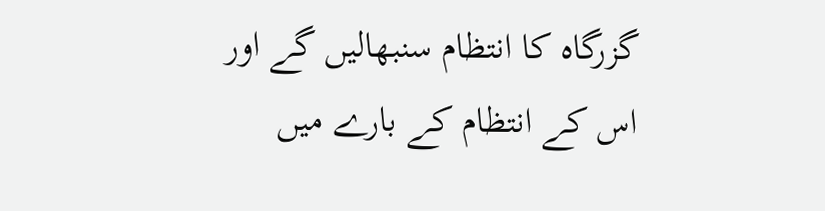گزرگاہ کا انتظام سنبھالیں گے اور اس کے انتظام کے بارے میں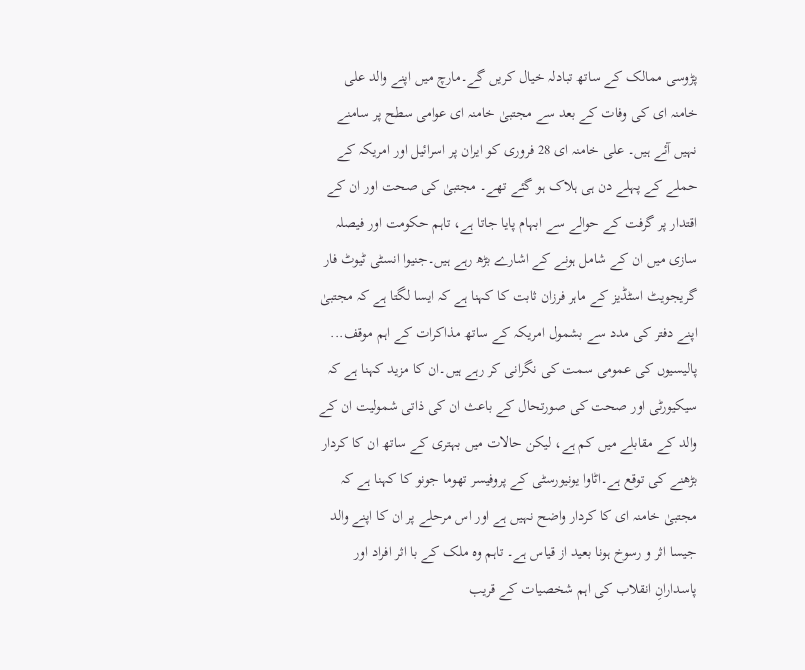پڑوسی ممالک کے ساتھ تبادلہ خیال کریں گے۔مارچ میں اپنے والد علی خامنہ ای کی وفات کے بعد سے مجتبیٰ خامنہ ای عوامی سطح پر سامنے نہیں آئے ہیں۔ علی خامنہ ای 28 فروری کو ایران پر اسرائیل اور امریکہ کے حملے کے پہلے دن ہی ہلاک ہو گئے تھے۔ مجتبیٰ کی صحت اور ان کے اقتدار پر گرفت کے حوالے سے ابہام پایا جاتا ہے، تاہم حکومت اور فیصلہ سازی میں ان کے شامل ہونے کے اشارے بڑھ رہے ہیں۔جنیوا انسٹی ٹیوٹ فار گریجویٹ اسٹڈیز کے ماہر فرزان ثابت کا کہنا ہے کہ ایسا لگتا ہے کہ مجتبیٰ اپنے دفتر کی مدد سے بشمول امریکہ کے ساتھ مذاکرات کے اہم موقف... پالیسیوں کی عمومی سمت کی نگرانی کر رہے ہیں۔ان کا مزید کہنا ہے کہ سیکیورٹی اور صحت کی صورتحال کے باعث ان کی ذاتی شمولیت ان کے والد کے مقابلے میں کم ہے، لیکن حالات میں بہتری کے ساتھ ان کا کردار بڑھنے کی توقع ہے۔اٹاوا یونیورسٹی کے پروفیسر تھوما جونو کا کہنا ہے کہ مجتبیٰ خامنہ ای کا کردار واضح نہیں ہے اور اس مرحلے پر ان کا اپنے والد جیسا اثر و رسوخ ہونا بعید از قیاس ہے۔ تاہم وہ ملک کے با اثر افراد اور پاسدارانِ انقلاب کی اہم شخصیات کے قریب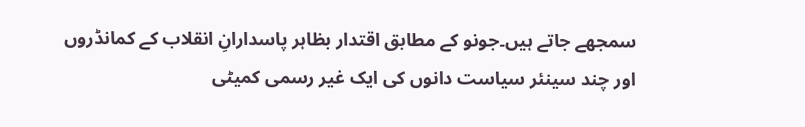سمجھے جاتے ہیں۔جونو کے مطابق اقتدار بظاہر پاسدارانِ انقلاب کے کمانڈروں اور چند سینئر سیاست دانوں کی ایک غیر رسمی کمیٹی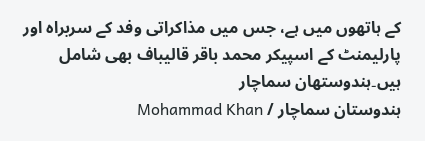کے ہاتھوں میں ہے، جس میں مذاکراتی وفد کے سربراہ اور پارلیمنٹ کے اسپیکر محمد باقر قالیباف بھی شامل ہیں۔ہندوستھان سماچار
ہندوستان سماچار / Mohammad Khan